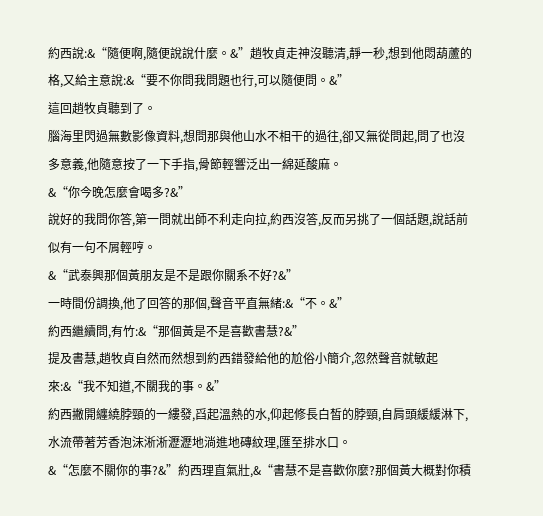約西說:&“隨便啊,隨便說說什麼。&”趙牧貞走神沒聽清,靜一秒,想到他悶葫蘆的格,又給主意說:&“要不你問我問題也行,可以隨便問。&”
這回趙牧貞聽到了。
腦海里閃過無數影像資料,想問那與他山水不相干的過往,卻又無從問起,問了也沒多意義,他隨意按了一下手指,骨節輕響泛出一綿延酸麻。
&“你今晚怎麼會喝多?&”
說好的我問你答,第一問就出師不利走向拉,約西沒答,反而另挑了一個話題,說話前似有一句不屑輕哼。
&“武泰興那個黃朋友是不是跟你關系不好?&”
一時間份調換,他了回答的那個,聲音平直無緒:&“不。&”
約西繼續問,有竹:&“那個黃是不是喜歡書慧?&”
提及書慧,趙牧貞自然而然想到約西錯發給他的尬俗小簡介,忽然聲音就敏起來:&“我不知道,不關我的事。&”
約西撇開纏繞脖頸的一縷發,舀起溫熱的水,仰起修長白皙的脖頸,自肩頭緩緩淋下,水流帶著芳香泡沫淅淅瀝瀝地淌進地磚紋理,匯至排水口。
&“怎麼不關你的事?&”約西理直氣壯,&“書慧不是喜歡你麼?那個黃大概對你積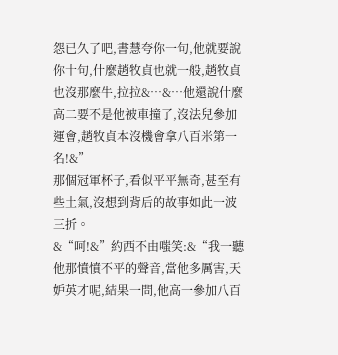怨已久了吧,書慧夸你一句,他就要說你十句,什麼趙牧貞也就一般,趙牧貞也沒那麼牛,拉拉&…&…他還說什麼高二要不是他被車撞了,沒法兒參加運會,趙牧貞本沒機會拿八百米第一名!&”
那個冠軍杯子,看似平平無奇,甚至有些土氣,沒想到背后的故事如此一波三折。
&“呵!&”約西不由嗤笑:&“我一聽他那憤憤不平的聲音,當他多厲害,天妒英才呢,結果一問,他高一參加八百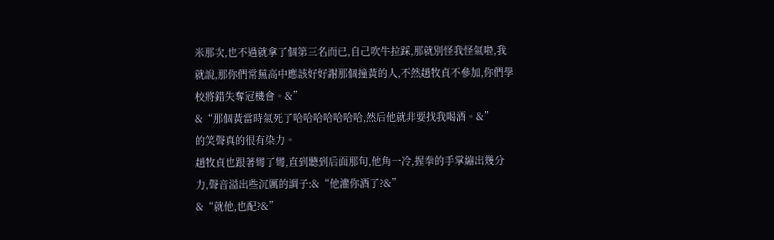米那次,也不過就拿了個第三名而已,自己吹牛拉踩,那就別怪我怪氣啦,我就說,那你們常蕪高中應該好好謝那個撞黃的人,不然趙牧貞不參加,你們學校將錯失奪冠機會。&”
&“那個黃當時氣死了哈哈哈哈哈哈哈,然后他就非要找我喝酒。&”
的笑聲真的很有染力。
趙牧貞也跟著彎了彎,直到聽到后面那句,他角一冷,握拳的手掌繃出幾分力,聲音溢出些沉厲的調子:&“他灌你酒了?&”
&“就他,也配?&”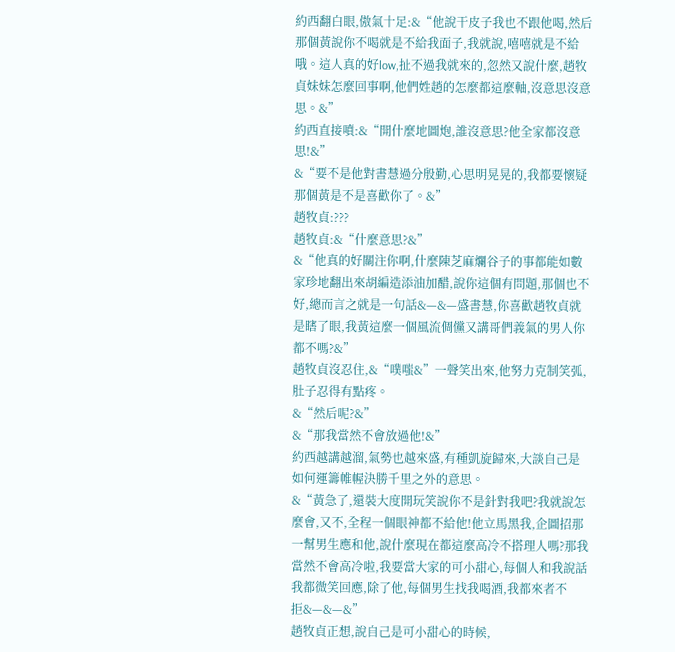約西翻白眼,傲氣十足:&“他說干皮子我也不跟他喝,然后那個黃說你不喝就是不給我面子,我就說,嘻嘻就是不給哦。這人真的好low,扯不過我就來的,忽然又說什麼,趙牧貞妹妹怎麼回事啊,他們姓趙的怎麼都這麼軸,沒意思沒意思。&”
約西直接噴:&“開什麼地圖炮,誰沒意思?他全家都沒意思!&”
&“要不是他對書慧過分殷勤,心思明晃晃的,我都要懷疑那個黃是不是喜歡你了。&”
趙牧貞:???
趙牧貞:&“什麼意思?&”
&“他真的好關注你啊,什麼陳芝麻爛谷子的事都能如數家珍地翻出來胡編造添油加醋,說你這個有問題,那個也不好,總而言之就是一句話&—&—盛書慧,你喜歡趙牧貞就是瞎了眼,我黃這麼一個風流倜儻又講哥們義氣的男人你都不嗎?&”
趙牧貞沒忍住,&“噗嗤&”一聲笑出來,他努力克制笑弧,肚子忍得有點疼。
&“然后呢?&”
&“那我當然不會放過他!&”
約西越講越溜,氣勢也越來盛,有種凱旋歸來,大談自己是如何運籌帷幄決勝千里之外的意思。
&“黃急了,還裝大度開玩笑說你不是針對我吧?我就說怎麼會,又不,全程一個眼神都不給他!他立馬黑我,企圖招那一幫男生應和他,說什麼現在都這麼高冷不搭理人嗎?那我當然不會高冷啦,我要當大家的可小甜心,每個人和我說話我都微笑回應,除了他,每個男生找我喝酒,我都來者不拒&—&—&”
趙牧貞正想,說自己是可小甜心的時候,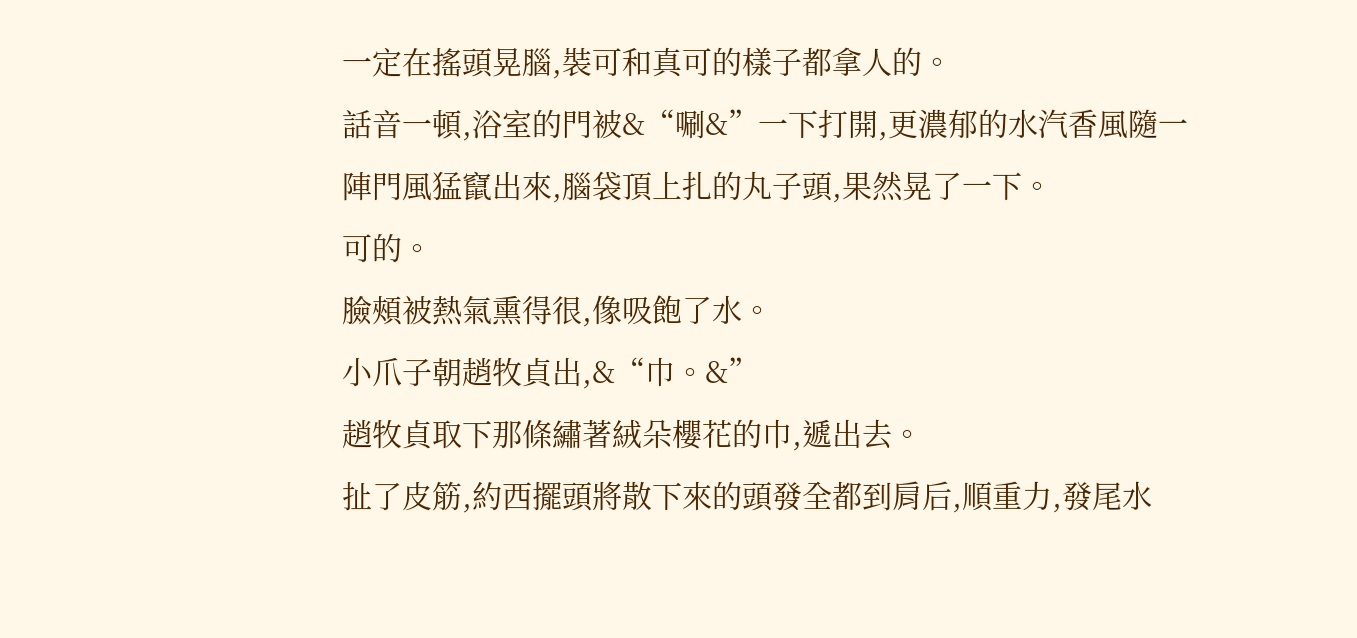一定在搖頭晃腦,裝可和真可的樣子都拿人的。
話音一頓,浴室的門被&“唰&”一下打開,更濃郁的水汽香風隨一陣門風猛竄出來,腦袋頂上扎的丸子頭,果然晃了一下。
可的。
臉頰被熱氣熏得很,像吸飽了水。
小爪子朝趙牧貞出,&“巾。&”
趙牧貞取下那條繡著絨朵櫻花的巾,遞出去。
扯了皮筋,約西擺頭將散下來的頭發全都到肩后,順重力,發尾水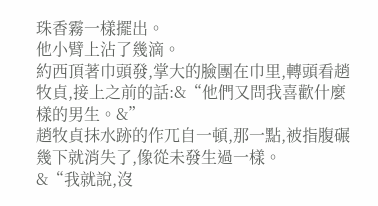珠香霧一樣擺出。
他小臂上沾了幾滴。
約西頂著巾頭發,掌大的臉團在巾里,轉頭看趙牧貞,接上之前的話:&“他們又問我喜歡什麼樣的男生。&”
趙牧貞抹水跡的作兀自一頓,那一點,被指腹碾幾下就消失了,像從未發生過一樣。
&“我就說,沒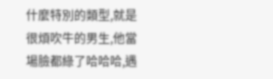什麼特別的類型,就是很煩吹牛的男生,他當場臉都綠了哈哈哈,遇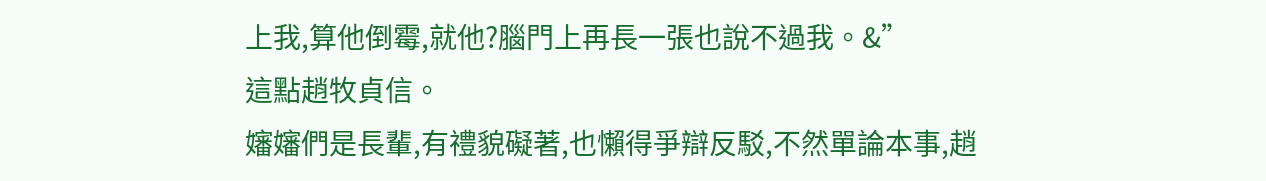上我,算他倒霉,就他?腦門上再長一張也說不過我。&”
這點趙牧貞信。
嬸嬸們是長輩,有禮貌礙著,也懶得爭辯反駁,不然單論本事,趙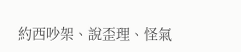約西吵架、說歪理、怪氣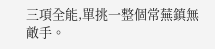三項全能,單挑一整個常蕪鎮無敵手。